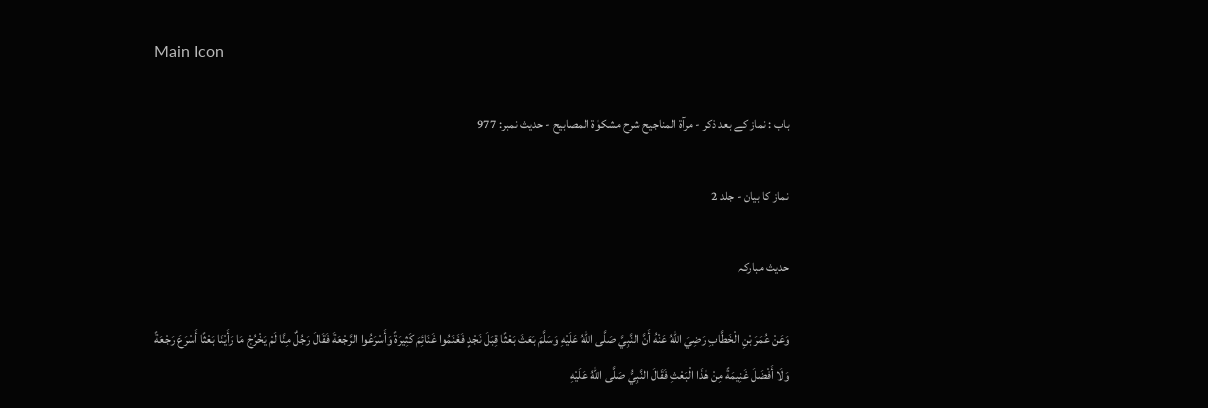Main Icon

باب : نماز کے بعد ذکر - مرآۃ المناجیح شرح مشکوٰۃ المصابیح - حدیث نمبر: 977

نماز کا بیان - جلد 2

حدیث مبارکہ

وَعَنْ عُمَرَ بْنِ الْخَطَّابِ رَضِيَ اللهُ عَنْهُ أَنَّ النَّبِيَّ صَلَّى اللّٰهُ عَلَيْهِ وَسَلَّمَ بَعَثَ بَعْثًا قِبَلَ نَجْدٍ فَغَنَمُوا غَنَائِمَ كَثِيرَةً وَأَسْرَعُوا الرَّجْعَةَ فَقَالَ رَجُلٌ مِنَّا لَمْ يَخْرُجْ مَا رَأَيْنَا بَعْثًا أَسْرَعَ رَجْعَةً وَلَا أَفْضَلَ غَنِيمَةً مِنْ هٰذَا الْبَعْثِ فَقَالَ النَّبِيُّ صَلَّى اللّٰهُ عَلَيْهِ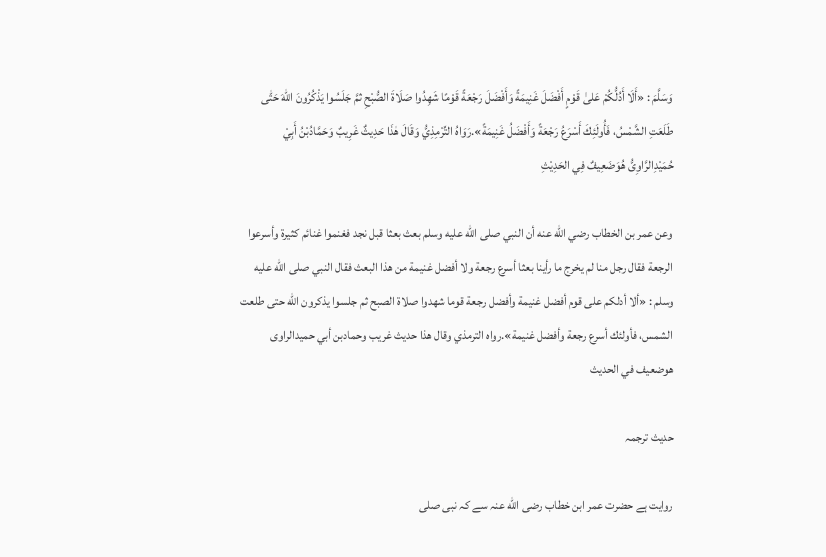وَسَلَّمَ : «أَلَا أَدُلُّكُمْ عَلیٰ قَوْمٍ أَفْضَلَ غَنِيمَةً وَأَفْضَلَ رَجْعَةً قَوْمًا شَهِدُوا صَلَاةَ الصُّبْحِ ثمَّ جَلَسُوا يَذْكُرُونَ اللّٰهَ حَتّٰى طَلَعَتِ الشَّمْسُ، فَأُولَئِكَ أَسْرَعُ رَجْعَةً وَأَفْضَلُ غَنِيمَةً».رَوَاهُ التِّرْمِذِيُّ وَقَالَ هٰذَا حَدِيثٌ غَرِيبٌ وَحَمَّادُبْنُ أَبِيْ حُمَيْدِالرَّاوِیُّ هُوَضَعِيفٌ فِي الحَدِيْثِ

وعن عمر بن الخطاب رضي الله عنه أن النبي صلى الله عليه وسلم بعث بعثا قبل نجد فغنموا غنائم كثيرة وأسرعوا الرجعة فقال رجل منا لم يخرج ما رأينا بعثا أسرع رجعة ولا أفضل غنيمة من هذا البعث فقال النبي صلى الله عليه وسلم : «ألا أدلكم علی قوم أفضل غنيمة وأفضل رجعة قوما شهدوا صلاة الصبح ثم جلسوا يذكرون الله حتى طلعت الشمس، فأولئك أسرع رجعة وأفضل غنيمة».رواه الترمذي وقال هذا حديث غريب وحمادبن أبي حميدالراوی هوضعيف في الحديث

حدیث ترجمہ

روایت ہے حضرت عمر ابن خطاب رضی الله عنہ سے کہ نبی صلی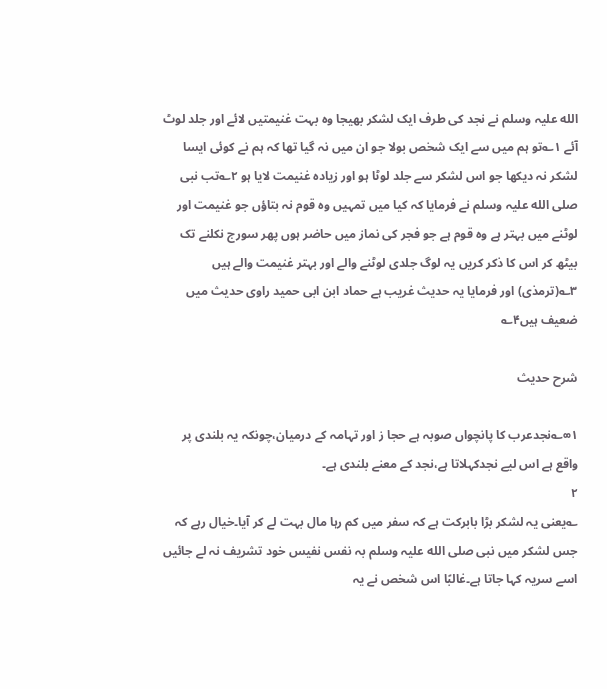الله علیہ وسلم نے نجد کی طرف ایک لشکر بھیجا وہ بہت غنیمتیں لائے اور جلد لوٹ آئے ۱؎تو ہم میں سے ایک شخص بولا جو ان میں نہ گیا تھا کہ ہم نے کوئی ایسا لشکر نہ دیکھا جو اس لشکر سے جلد لوٹا ہو اور زیادہ غنیمت لایا ہو ۲؎تب نبی صلی الله علیہ وسلم نے فرمایا کہ کیا میں تمہیں وہ قوم نہ بتاؤں جو غنیمت اور لوٹنے میں بہتر ہے وہ قوم ہے جو فجر کی نماز میں حاضر ہوں پھر سورج نکلنے تک بیٹھ کر اس کا ذکر کریں یہ لوگ جلدی لوٹنے والے اور بہتر غنیمت والے ہیں ۳؎(ترمذی) اور فرمایا یہ حدیث غریب ہے حماد ابن ابی حمید راوی حدیث میں ضعیف ہیں۴؎

شرح حدیث

۱∞؎نجدعرب کا پانچواں صوبہ ہے حجا ز اور تہامہ کے درمیان،چونکہ یہ بلندی پر واقع ہے اس لیے نجدکہلاتا ہے،نجد کے معنے بلندی ہے۔
۲
؎یعنی یہ لشکر بڑا بابرکت ہے کہ سفر میں کم رہا مال بہت لے کر آیا۔خیال رہے کہ جس لشکر میں نبی صلی الله علیہ وسلم بہ نفس نفیس خود تشریف نہ لے جائیں اسے سریہ کہا جاتا ہے۔غالبًا اس شخص نے یہ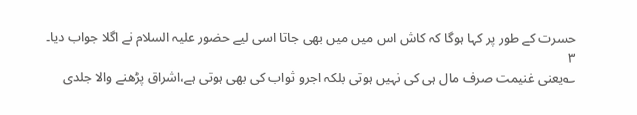حسرت کے طور پر کہا ہوگا کہ کاش اس میں میں بھی جاتا اسی لیے حضور علیہ السلام نے اگلا جواب دیا۔
۳
؎یعنی غنیمت صرف مال ہی کی نہیں ہوتی بلکہ اجرو ثواب کی بھی ہوتی ہے،اشراق پڑھنے والا جلدی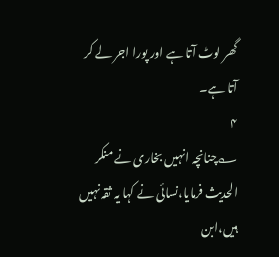گھر لوٹ آتا ہے اور پورا اجر لے کر آتا ہے۔
۴
؎چنانچہ انہیں بخاری نے منکر الحدیث فرمایا،نسائی نے کہا یہ ثقہ نہیں ہیں،ابن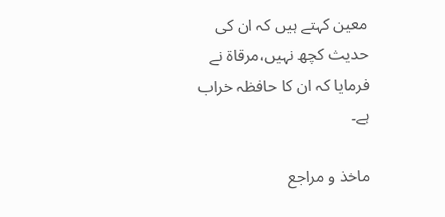معین کہتے ہیں کہ ان کی حدیث کچھ نہیں،مرقاۃ نے فرمایا کہ ان کا حافظہ خراب ہے۔

ماخذ و مراجع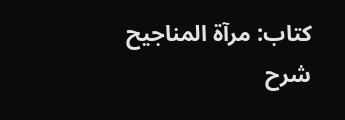کتاب: مرآۃ المناجیح شرح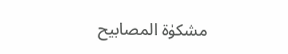مشکوٰۃ المصابیح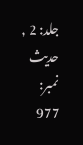جلد: 2 , حدیث نمبر: 977